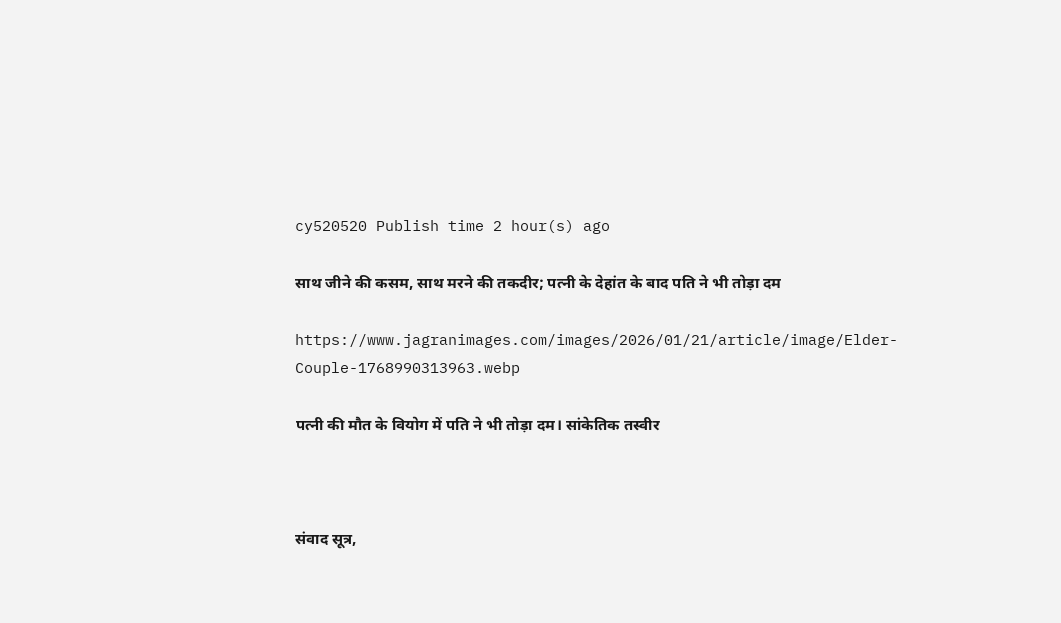cy520520 Publish time 2 hour(s) ago

साथ जीने की कसम, साथ मरने की तकदीर; पत्‍नी के देहांत के बाद पत‍ि ने भी तोड़ा दम

https://www.jagranimages.com/images/2026/01/21/article/image/Elder-Couple-1768990313963.webp

पत्‍नी की मौत के व‍ियोग में पत‍ि ने भी तोड़ा दम। सांकेत‍िक तस्‍वीर



संवाद सूत्र,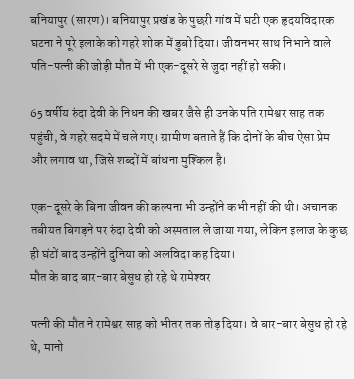बनियापुर (सारण)। बनियापुर प्रखंड के पुछरी गांव में घटी एक हृदयविदारक घटना ने पूरे इलाके को गहरे शोक में डुबो दिया। जीवनभर साथ निभाने वाले पति-पत्नी की जोड़ी मौत में भी एक-दूसरे से जुदा नहीं हो सकी।

65 वर्षीय रुंदा देवी के निधन की खबर जैसे ही उनके पति रामेश्वर साह तक पहुंची, वे गहरे सदमे में चले गए। ग्रामीण बताते हैं कि दोनों के बीच ऐसा प्रेम और लगाव था, जिसे शब्दों में बांधना मुश्किल है।

एक-दूसरे के बिना जीवन की कल्पना भी उन्होंने कभी नहीं की थी। अचानक तबीयत बिगड़ने पर रुंदा देवी को अस्पताल ले जाया गया, लेकिन इलाज के कुछ ही घंटों बाद उन्होंने दुनिया को अलविदा कह दिया।
मौत के बाद बार-बार बेसुध हो रहे थे रामेश्‍वर

पत्नी की मौत ने रामेश्वर साह को भीतर तक तोड़ दिया। वे बार-बार बेसुध हो रहे थे, मानो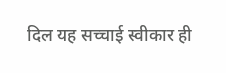दिल यह सच्चाई स्वीकार ही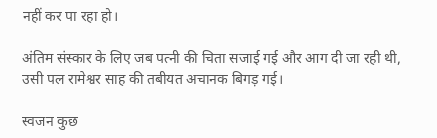नहीं कर पा रहा हो।

अंतिम संस्कार के लिए जब पत्नी की चिता सजाई गई और आग दी जा रही थी, उसी पल रामेश्वर साह की तबीयत अचानक बिगड़ गई।

स्वजन कुछ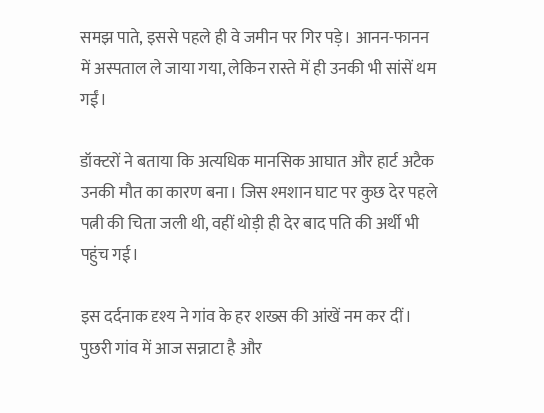समझ पाते, इससे पहले ही वे जमीन पर गिर पड़े। आनन-फानन में अस्पताल ले जाया गया, लेकिन रास्ते में ही उनकी भी सांसें थम गईं।

डॉक्टरों ने बताया कि अत्यधिक मानसिक आघात और हार्ट अटैक उनकी मौत का कारण बना। जिस श्मशान घाट पर कुछ देर पहले पत्नी की चिता जली थी, वहीं थोड़ी ही देर बाद पति की अर्थी भी पहुंच गई।

इस दर्दनाक दृश्य ने गांव के हर शख्स की आंखें नम कर दीं। पुछरी गांव में आज सन्नाटा है और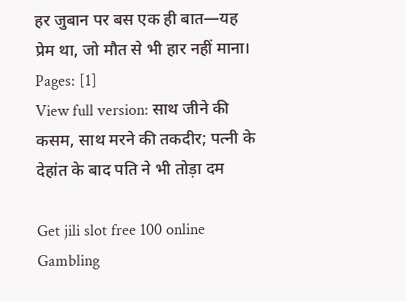हर जुबान पर बस एक ही बात—यह प्रेम था, जो मौत से भी हार नहीं माना।
Pages: [1]
View full version: साथ जीने की कसम, साथ मरने की तकदीर; पत्‍नी के देहांत के बाद पत‍ि ने भी तोड़ा दम

Get jili slot free 100 online Gambling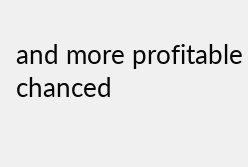and more profitable chanced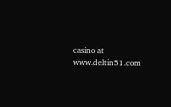casino at www.deltin51.com